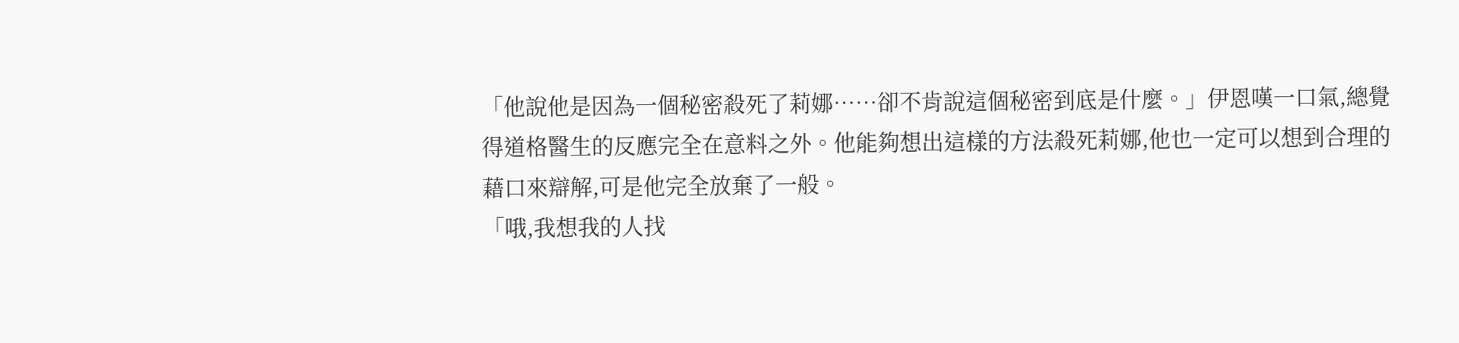「他說他是因為一個秘密殺死了莉娜……卻不肯說這個秘密到底是什麼。」伊恩嘆一口氣,總覺得道格醫生的反應完全在意料之外。他能夠想出這樣的方法殺死莉娜,他也一定可以想到合理的藉口來辯解,可是他完全放棄了一般。
「哦,我想我的人找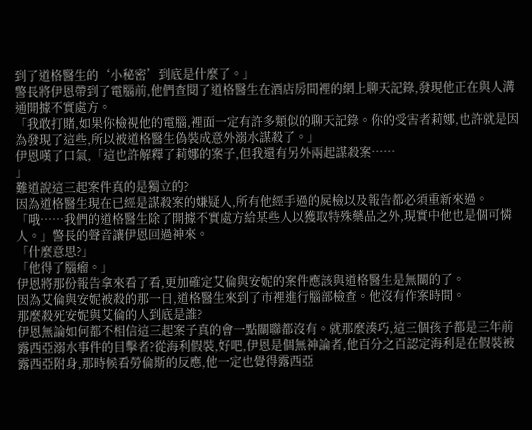到了道格醫生的‘小秘密’到底是什麼了。」
警長將伊恩帶到了電腦前,他們查閱了道格醫生在酒店房間裡的網上聊天記錄,發現他正在與人溝通開據不實處方。
「我敢打賭,如果你檢視他的電腦,裡面一定有許多類似的聊天記錄。你的受害者莉娜,也許就是因為發現了這些,所以被道格醫生偽裝成意外溺水謀殺了。」
伊恩嘆了口氣,「這也許解釋了莉娜的案子,但我還有另外兩起謀殺案……
」
難道說這三起案件真的是獨立的?
因為道格醫生現在已經是謀殺案的嫌疑人,所有他經手過的屍檢以及報告都必須重新來過。
「哦……我們的道格醫生除了開據不實處方給某些人以獲取特殊藥品之外,現實中他也是個可憐人。」警長的聲音讓伊恩回過神來。
「什麼意思?」
「他得了腦瘤。」
伊恩將那份報告拿來看了看,更加確定艾倫與安妮的案件應該與道格醫生是無關的了。
因為艾倫與安妮被殺的那一日,道格醫生來到了市裡進行腦部檢查。他沒有作案時間。
那麼殺死安妮與艾倫的人到底是誰?
伊恩無論如何都不相信這三起案子真的會一點關聯都沒有。就那麼湊巧,這三個孩子都是三年前露西亞溺水事件的目擊者?從海利假裝,好吧,伊恩是個無神論者,他百分之百認定海利是在假裝被露西亞附身,那時候看勞倫斯的反應,他一定也覺得露西亞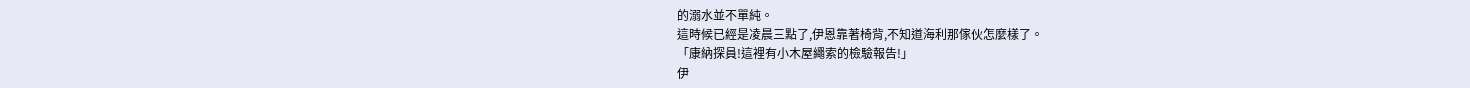的溺水並不單純。
這時候已經是凌晨三點了,伊恩靠著椅背,不知道海利那傢伙怎麼樣了。
「康納探員!這裡有小木屋繩索的檢驗報告!」
伊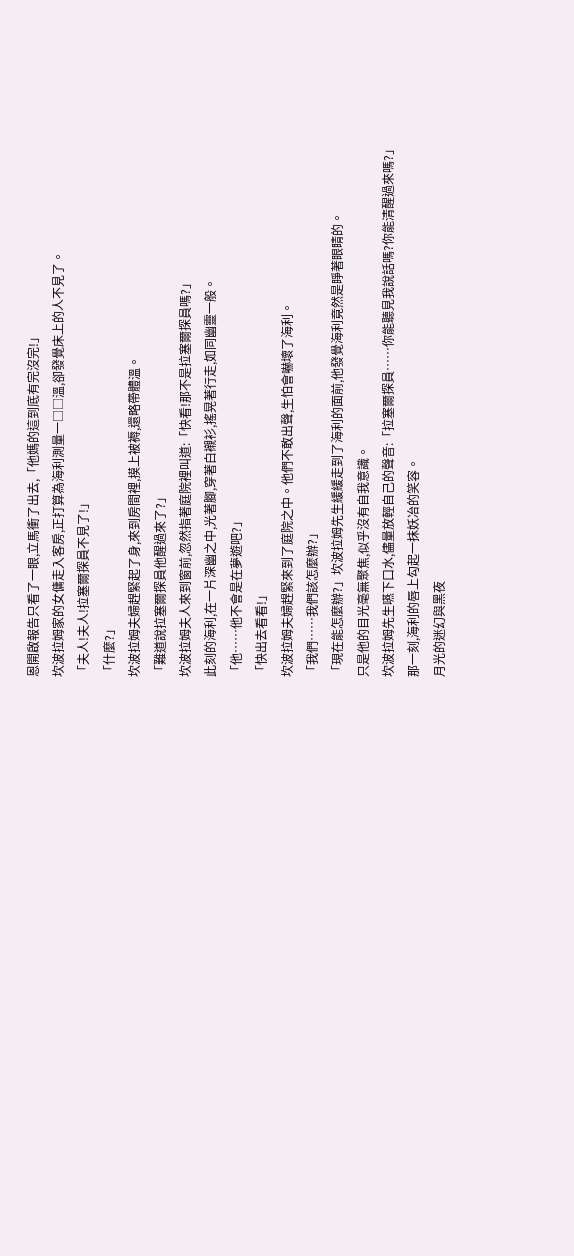恩開啟報告只看了一眼,立馬衝了出去,「他媽的這到底有完沒完!」
坎波拉姆家的女傭走入客房,正打算為海利測量一□□溫,卻發覺床上的人不見了。
「夫人!夫人!拉塞爾探員不見了!」
「什麼?」
坎波拉姆夫婦趕緊起了身,來到房間裡,摸上被褥,還略帶體溫。
「難道說拉塞爾探員他醒過來了?」
坎波拉姆夫人來到窗前,忽然指著庭院裡叫道:「快看!那不是拉塞爾探員嗎?」
此刻的海利,在一片深幽之中,光著腳,穿著白襯衫,搖晃著行走,如同幽靈一般。
「他……他不會是在夢遊吧?」
「快出去看看!」
坎波拉姆夫婦趕緊來到了庭院之中。他們不敢出聲,生怕會嚇壞了海利。
「我們……我們該怎麼辦?」
「現在能怎麼辦?」坎波拉姆先生緩緩走到了海利的面前,他發覺海利竟然是睜著眼睛的。
只是他的目光毫無聚焦,似乎沒有自我意識。
坎波拉姆先生嚥下口水,儘量放輕自己的聲音:「拉塞爾探員……你能聽見我說話嗎?你能清醒過來嗎?」
那一刻,海利的唇上勾起一抹妖冶的笑容。
月光的迷幻與黑夜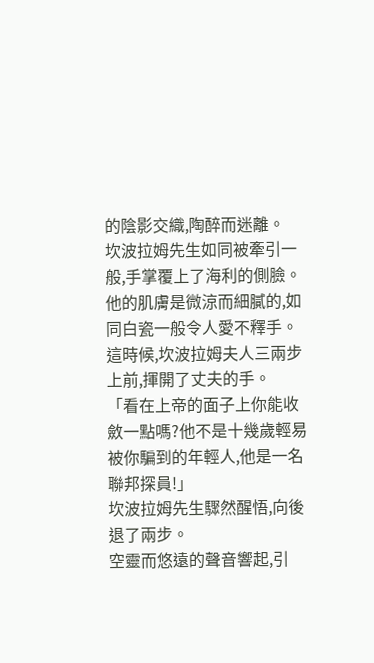的陰影交織,陶醉而迷離。
坎波拉姆先生如同被牽引一般,手掌覆上了海利的側臉。他的肌膚是微涼而細膩的,如同白瓷一般令人愛不釋手。
這時候,坎波拉姆夫人三兩步上前,揮開了丈夫的手。
「看在上帝的面子上你能收斂一點嗎?他不是十幾歲輕易被你騙到的年輕人,他是一名聯邦探員!」
坎波拉姆先生驟然醒悟,向後退了兩步。
空靈而悠遠的聲音響起,引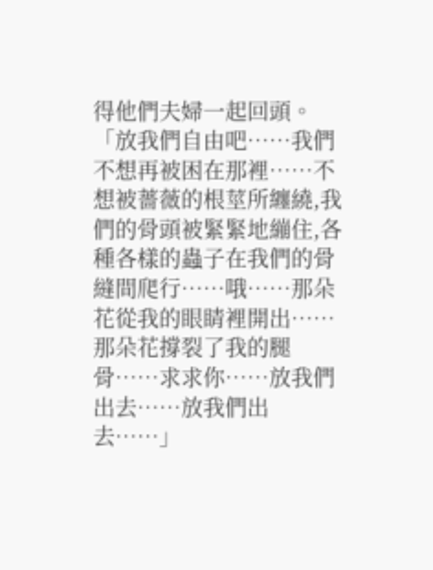得他們夫婦一起回頭。
「放我們自由吧……我們不想再被困在那裡……不想被薔薇的根莖所纏繞,我們的骨頭被緊緊地繃住,各種各樣的蟲子在我們的骨縫間爬行……哦……那朵花從我的眼睛裡開出……那朵花撐裂了我的腿骨……求求你……放我們出去……放我們出去……」